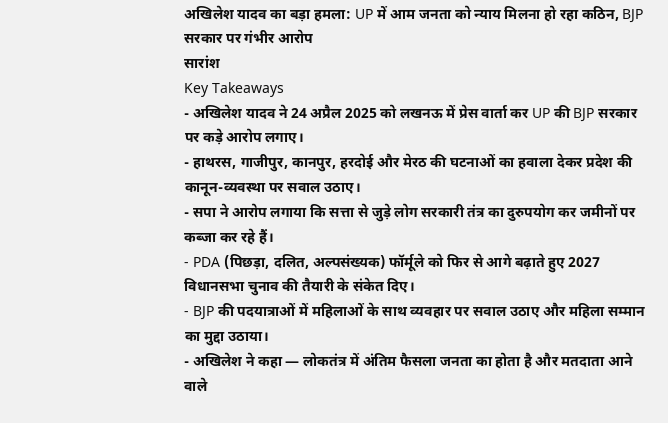अखिलेश यादव का बड़ा हमला: UP में आम जनता को न्याय मिलना हो रहा कठिन, BJP सरकार पर गंभीर आरोप
सारांश
Key Takeaways
- अखिलेश यादव ने 24 अप्रैल 2025 को लखनऊ में प्रेस वार्ता कर UP की BJP सरकार पर कड़े आरोप लगाए।
- हाथरस, गाजीपुर, कानपुर, हरदोई और मेरठ की घटनाओं का हवाला देकर प्रदेश की कानून-व्यवस्था पर सवाल उठाए।
- सपा ने आरोप लगाया कि सत्ता से जुड़े लोग सरकारी तंत्र का दुरुपयोग कर जमीनों पर कब्जा कर रहे हैं।
- PDA (पिछड़ा, दलित, अल्पसंख्यक) फॉर्मूले को फिर से आगे बढ़ाते हुए 2027 विधानसभा चुनाव की तैयारी के संकेत दिए।
- BJP की पदयात्राओं में महिलाओं के साथ व्यवहार पर सवाल उठाए और महिला सम्मान का मुद्दा उठाया।
- अखिलेश ने कहा — लोकतंत्र में अंतिम फैसला जनता का होता है और मतदाता आने वाले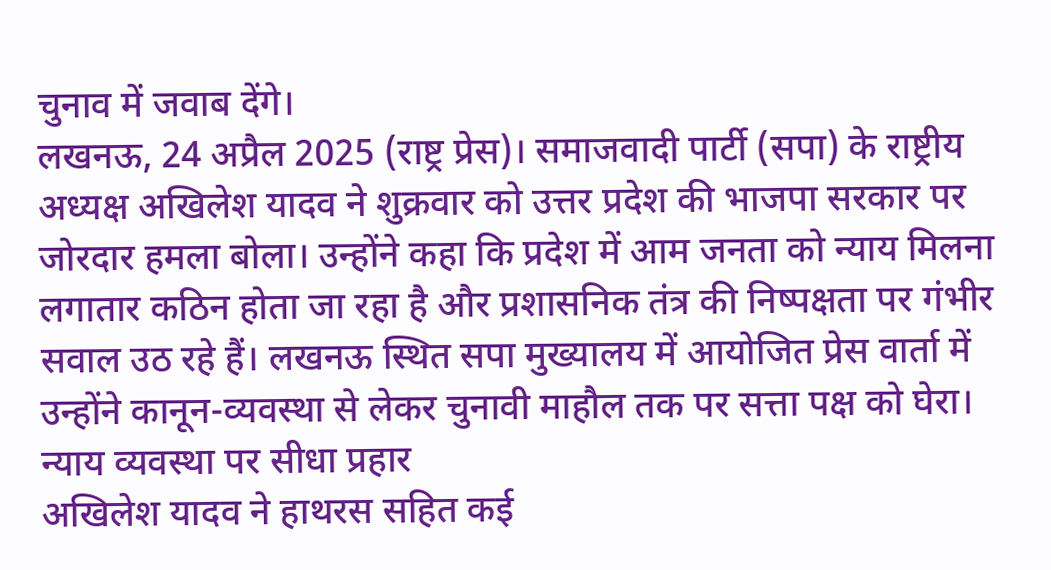चुनाव में जवाब देंगे।
लखनऊ, 24 अप्रैल 2025 (राष्ट्र प्रेस)। समाजवादी पार्टी (सपा) के राष्ट्रीय अध्यक्ष अखिलेश यादव ने शुक्रवार को उत्तर प्रदेश की भाजपा सरकार पर जोरदार हमला बोला। उन्होंने कहा कि प्रदेश में आम जनता को न्याय मिलना लगातार कठिन होता जा रहा है और प्रशासनिक तंत्र की निष्पक्षता पर गंभीर सवाल उठ रहे हैं। लखनऊ स्थित सपा मुख्यालय में आयोजित प्रेस वार्ता में उन्होंने कानून-व्यवस्था से लेकर चुनावी माहौल तक पर सत्ता पक्ष को घेरा।
न्याय व्यवस्था पर सीधा प्रहार
अखिलेश यादव ने हाथरस सहित कई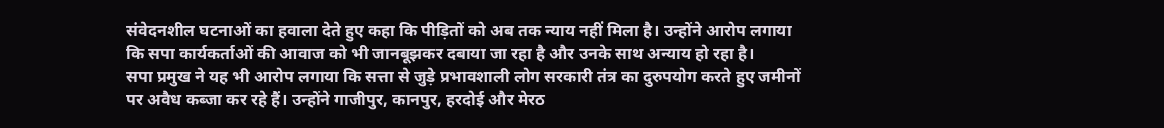संवेदनशील घटनाओं का हवाला देते हुए कहा कि पीड़ितों को अब तक न्याय नहीं मिला है। उन्होंने आरोप लगाया कि सपा कार्यकर्ताओं की आवाज को भी जानबूझकर दबाया जा रहा है और उनके साथ अन्याय हो रहा है।
सपा प्रमुख ने यह भी आरोप लगाया कि सत्ता से जुड़े प्रभावशाली लोग सरकारी तंत्र का दुरुपयोग करते हुए जमीनों पर अवैध कब्जा कर रहे हैं। उन्होंने गाजीपुर, कानपुर, हरदोई और मेरठ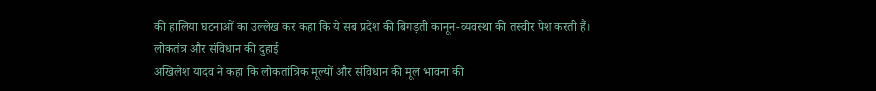की हालिया घटनाओं का उल्लेख कर कहा कि ये सब प्रदेश की बिगड़ती कानून-व्यवस्था की तस्वीर पेश करती हैं।
लोकतंत्र और संविधान की दुहाई
अखिलेश यादव ने कहा कि लोकतांत्रिक मूल्यों और संविधान की मूल भावना की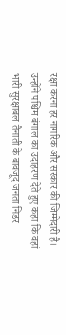रक्षा करना हर नागरिक और सरकार की जिम्मेदारी है। उन्होंने पश्चिम बंगाल का उदाहरण देते हुए कहा कि वहां भारी सुरक्षाबल तैनाती के बावजूद जनता निडर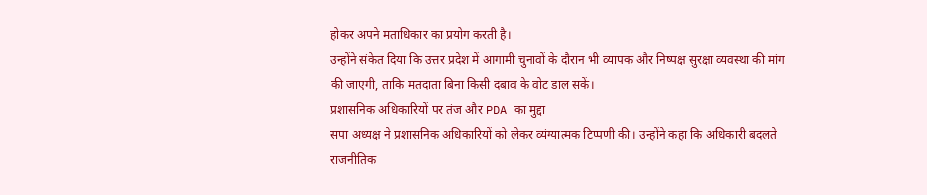होकर अपने मताधिकार का प्रयोग करती है।
उन्होंने संकेत दिया कि उत्तर प्रदेश में आगामी चुनावों के दौरान भी व्यापक और निष्पक्ष सुरक्षा व्यवस्था की मांग की जाएगी, ताकि मतदाता बिना किसी दबाव के वोट डाल सकें।
प्रशासनिक अधिकारियों पर तंज और PDA का मुद्दा
सपा अध्यक्ष ने प्रशासनिक अधिकारियों को लेकर व्यंग्यात्मक टिप्पणी की। उन्होंने कहा कि अधिकारी बदलते राजनीतिक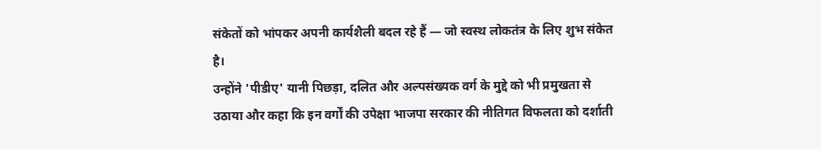संकेतों को भांपकर अपनी कार्यशैली बदल रहे हैं — जो स्वस्थ लोकतंत्र के लिए शुभ संकेत है।
उन्होंने 'पीडीए' यानी पिछड़ा, दलित और अल्पसंख्यक वर्ग के मुद्दे को भी प्रमुखता से उठाया और कहा कि इन वर्गों की उपेक्षा भाजपा सरकार की नीतिगत विफलता को दर्शाती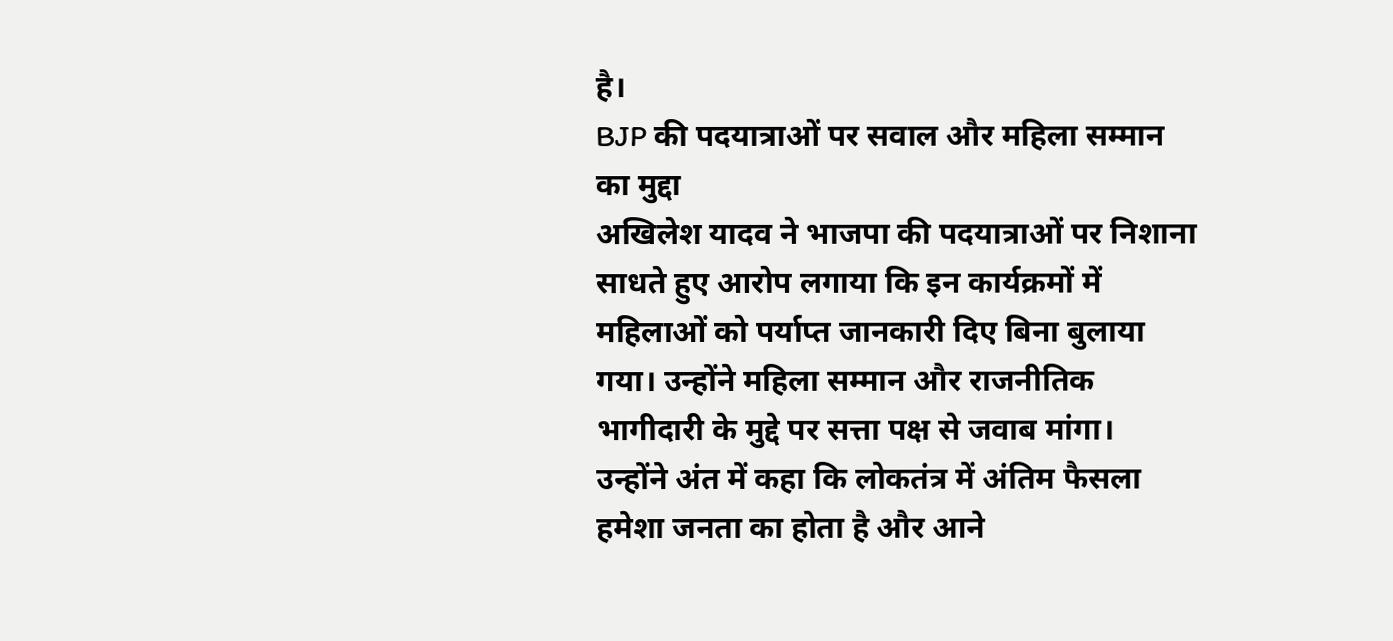है।
BJP की पदयात्राओं पर सवाल और महिला सम्मान का मुद्दा
अखिलेश यादव ने भाजपा की पदयात्राओं पर निशाना साधते हुए आरोप लगाया कि इन कार्यक्रमों में महिलाओं को पर्याप्त जानकारी दिए बिना बुलाया गया। उन्होंने महिला सम्मान और राजनीतिक भागीदारी के मुद्दे पर सत्ता पक्ष से जवाब मांगा।
उन्होंने अंत में कहा कि लोकतंत्र में अंतिम फैसला हमेशा जनता का होता है और आने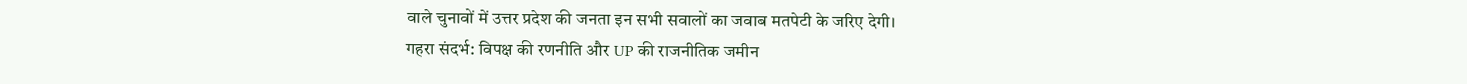वाले चुनावों में उत्तर प्रदेश की जनता इन सभी सवालों का जवाब मतपेटी के जरिए देगी।
गहरा संदर्भ: विपक्ष की रणनीति और UP की राजनीतिक जमीन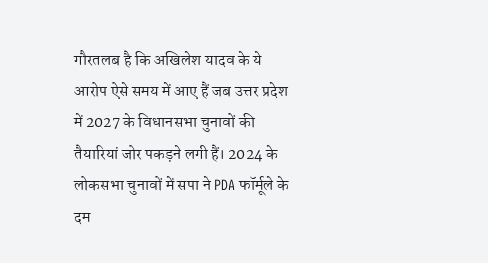गौरतलब है कि अखिलेश यादव के ये आरोप ऐसे समय में आए हैं जब उत्तर प्रदेश में 2027 के विधानसभा चुनावों की तैयारियां जोर पकड़ने लगी हैं। 2024 के लोकसभा चुनावों में सपा ने PDA फॉर्मूले के दम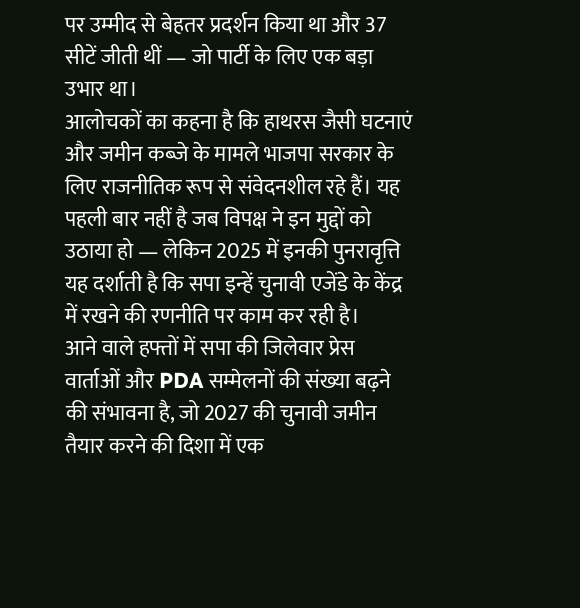पर उम्मीद से बेहतर प्रदर्शन किया था और 37 सीटें जीती थीं — जो पार्टी के लिए एक बड़ा उभार था।
आलोचकों का कहना है कि हाथरस जैसी घटनाएं और जमीन कब्जे के मामले भाजपा सरकार के लिए राजनीतिक रूप से संवेदनशील रहे हैं। यह पहली बार नहीं है जब विपक्ष ने इन मुद्दों को उठाया हो — लेकिन 2025 में इनकी पुनरावृत्ति यह दर्शाती है कि सपा इन्हें चुनावी एजेंडे के केंद्र में रखने की रणनीति पर काम कर रही है।
आने वाले हफ्तों में सपा की जिलेवार प्रेस वार्ताओं और PDA सम्मेलनों की संख्या बढ़ने की संभावना है, जो 2027 की चुनावी जमीन तैयार करने की दिशा में एक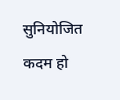सुनियोजित कदम हो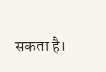सकता है।